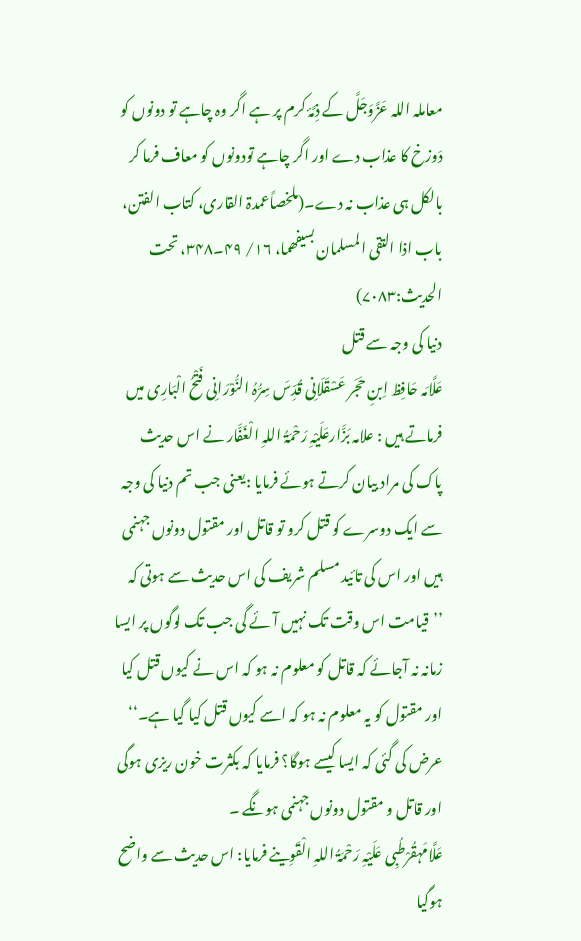معاملہ اللہ عَزَّوَجَلَّ کے ذِمَّۂ کرم پر ہے اگر وہ چاہے تو دونوں کو دَوزخ کا عذاب دے اور اگر چاہے تودونوں کو معاف فرما کر بالکل ہی عذاب نہ دے۔(ملخصاًعمدۃ القاری، کتاب الفتن، باب اذا التقی المسلمان بسیفھما، ۱۶/ ۴۹۔۳۴۸، تحت الحدیث:۷۰۸۳)
دنیا کی وجہ سے قتل
عَلَّامَہ حَافِظ اِبنِ حَجَر عَسْقَلَانِی قُدِّسَ سِرُّہُ النُّوْرَانِی فَتْحُ الْبَارِی میں فرماتے ہیں : علامہ بَزَّارعَلَیْہِ رَحْمَۃُ اللہِ الْغَفَّار نے اس حدیث پاک کی مراد بیان کرتے ہوئے فرمایا :یعنی جب تم دنیا کی وجہ سے ایک دوسرے کو قتل کرو تو قاتل اور مقتول دونوں جہنمی ہیں اور اس کی تائید مسلم شریف کی اس حدیث سے ہوتی کہ ’’قیامت اس وقت تک نہیں آئے گی جب تک لوگوں پر ایسا زمانہ نہ آجائے کہ قاتل کو معلوم نہ ہو کہ اس نے کیوں قتل کیا اور مقتول کو یہ معلوم نہ ہو کہ اسے کیوں قتل کیا گیا ہے۔‘‘ عرض کی گئی کہ ایسا کیسے ہوگا؟ فرمایا کہ بکثرت خون ریزی ہوگی اور قاتل و مقتول دونوں جہنمی ہونگے ۔
عَلَّامَہقُرْطُبِی عَلَیْہِ رَحْمَۃُ اللہِ الْقَوِینے فرمایا: اس حدیث سے واضح ہوگیا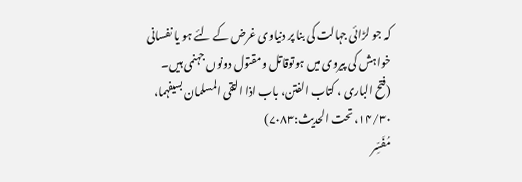کہ جو لڑائی جہالت کی بنا پر دنیاوی غرض کے لئے ہو یا نفسانی خواہش کی پیروی میں ہوتوقاتل ومقتول دونوں جہنمی ہیں۔
(فتح الباری ، کتاب الفتن، باب اذا التقی المسلمان بسیفہما، ۱۴/۳۰، تحت الحدیث:۷۰۸۳)
مُفَسِّر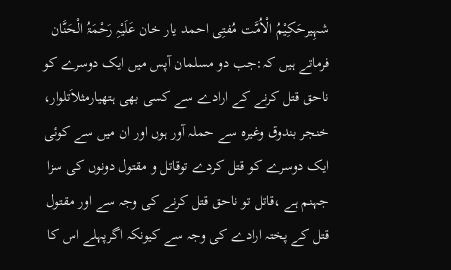شہِیرحَکِیْمُ الْاُمَّت مُفتِی احمد یار خان عَلَیْہِ رَحْمَۃُ الْحَنَّان فرماتے ہیں کہ:جب دو مسلمان آپس میں ایک دوسرے کو ناحق قتل کرنے کے ارادے سے کسی بھی ہتھیارمثلاَتلوار، خنجر بندوق وغیرہ سے حملہ آور ہوں اور ان میں سے کوئی ایک دوسرے کو قتل کردے توقاتل و مقتول دونوں کی سزا جہنم ہے ،قاتل تو ناحق قتل کرنے کی وجہ سے اور مقتول قتل کے پختہ ارادے کی وجہ سے کیونکہ اگرپہلے اس کا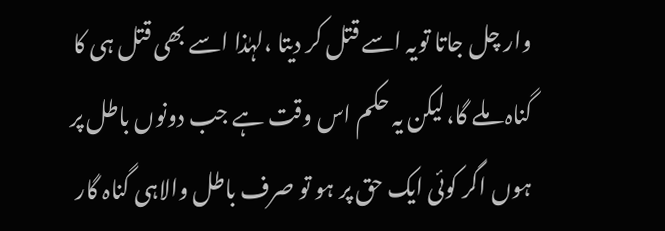وار چل جاتا تویہ اسے قتل کر دیتا ،لہٰذا اسے بھی قتل ہی کا گناہ ملے گا،لیکن یہ حکم اس وقت ہے جب دونوں باطل پر ہوں اگر کوئی ایک حق پر ہو تو صرف باطل والاہی گناہ گار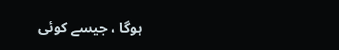ہوگا ، جیسے کوئی